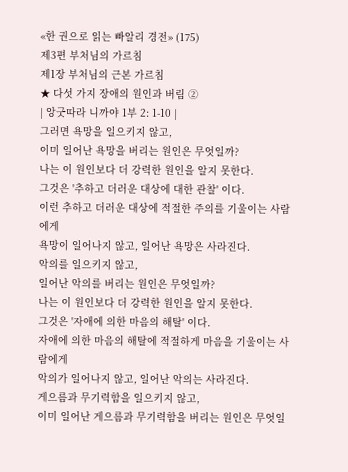«한 권으로 읽는 빠알리 경전» (175)
제3편 부처님의 가르침
제1장 부처님의 근본 가르침
★ 다섯 가지 장애의 원인과 버림 ②
| 앙굿따라 니까야 1부 2: 1-10 |
그러면 욕망을 일으키지 않고,
이미 일어난 욕망을 버리는 원인은 무엇일까?
나는 이 원인보다 더 강력한 원인을 알지 못한다.
그것은 '추하고 더러운 대상에 대한 관찰' 이다.
이런 추하고 더러운 대상에 적절한 주의를 기울이는 사람에게
욕망이 일어나지 않고, 일어난 욕망은 사라진다.
악의를 일으키지 않고,
일어난 악의를 버리는 원인은 무엇일까?
나는 이 원인보다 더 강력한 원인을 알지 못한다.
그것은 '자애에 의한 마음의 해탈' 이다.
자애에 의한 마음의 해탈에 적절하게 마음을 기울이는 사람에게
악의가 일어나지 않고, 일어난 악의는 사라진다.
게으름과 무기력함을 일으키지 않고,
이미 일어난 게으름과 무기력함을 버리는 원인은 무엇일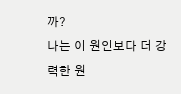까?
나는 이 원인보다 더 강력한 원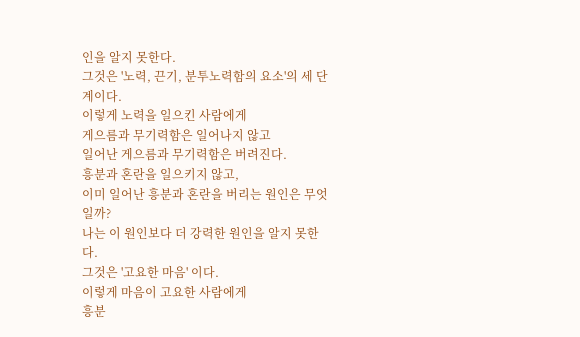인을 알지 못한다.
그것은 '노력, 끈기, 분투노력함의 요소'의 세 단계이다.
이렇게 노력을 일으킨 사람에게
게으름과 무기력함은 일어나지 않고
일어난 게으름과 무기력함은 버려진다.
흥분과 혼란을 일으키지 않고,
이미 일어난 흥분과 혼란을 버리는 원인은 무엇일까?
나는 이 원인보다 더 강력한 원인을 알지 못한다.
그것은 '고요한 마음' 이다.
이렇게 마음이 고요한 사람에게
흥분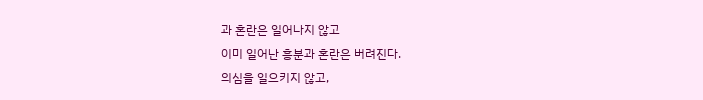과 혼란은 일어나지 않고
이미 일어난 흥분과 혼란은 버려진다.
의심을 일으키지 않고,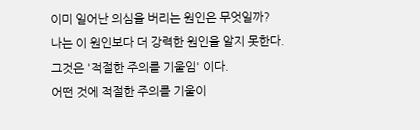이미 일어난 의심을 버리는 원인은 무엇일까?
나는 이 원인보다 더 강력한 원인을 알지 못한다.
그것은 '적절한 주의를 기울임' 이다.
어떤 것에 적절한 주의를 기울이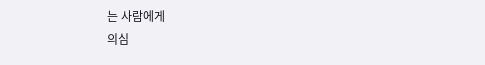는 사람에게
의심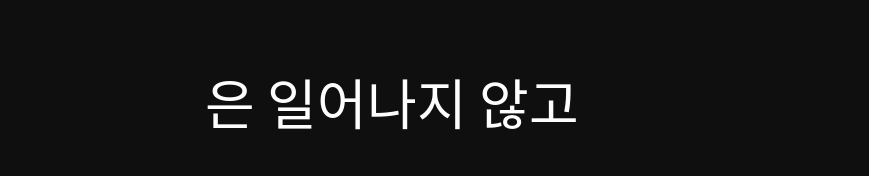은 일어나지 않고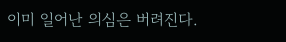이미 일어난 의심은 버려진다.